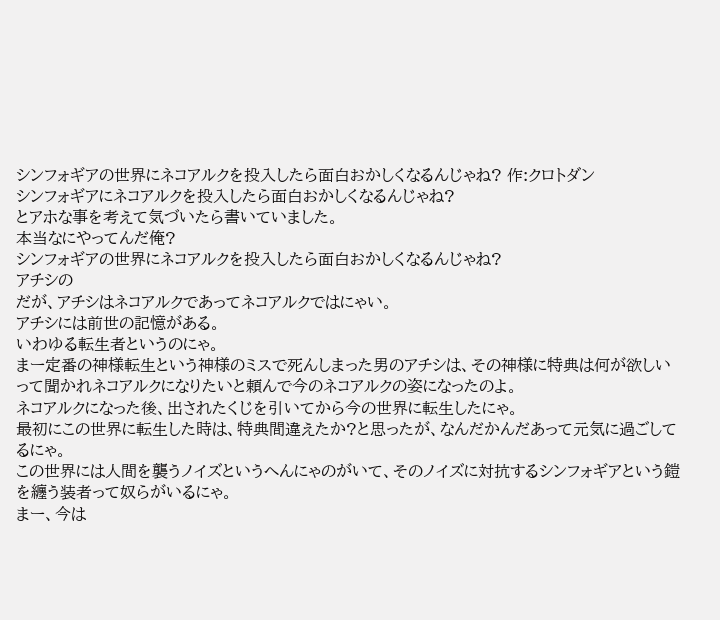シンフォギアの世界にネコアルクを投入したら面白おかしくなるんじゃね? 作:クロトダン
シンフォギアにネコアルクを投入したら面白おかしくなるんじゃね?
とアホな事を考えて気づいたら書いていました。
本当なにやってんだ俺?
シンフォギアの世界にネコアルクを投入したら面白おかしくなるんじゃね?
アチシの
だが、アチシはネコアルクであってネコアルクではにゃい。
アチシには前世の記憶がある。
いわゆる転生者というのにゃ。
まー定番の神様転生という神様のミスで死んしまった男のアチシは、その神様に特典は何が欲しいって聞かれネコアルクになりたいと頼んで今のネコアルクの姿になったのよ。
ネコアルクになった後、出されたくじを引いてから今の世界に転生したにゃ。
最初にこの世界に転生した時は、特典間違えたか?と思ったが、なんだかんだあって元気に過ごしてるにゃ。
この世界には人間を襲うノイズというへんにゃのがいて、そのノイズに対抗するシンフォギアという鎧を纏う装者って奴らがいるにゃ。
まー、今は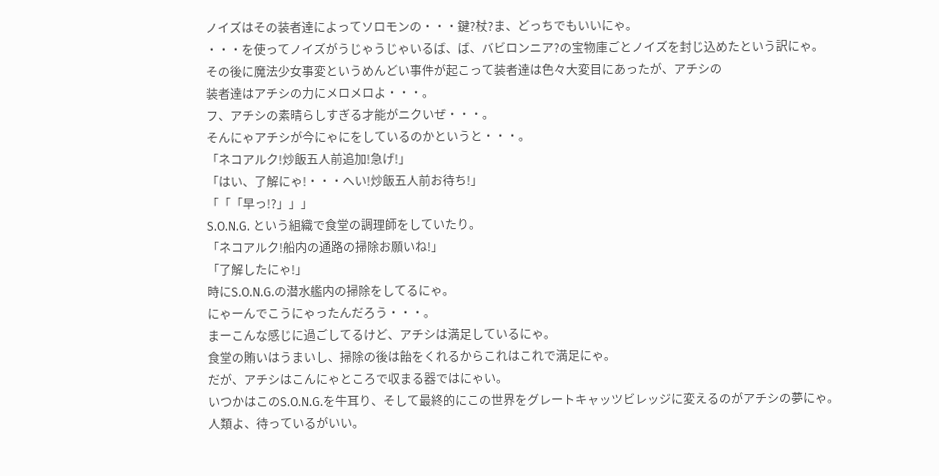ノイズはその装者達によってソロモンの・・・鍵?杖?ま、どっちでもいいにゃ。
・・・を使ってノイズがうじゃうじゃいるば、ば、バビロンニア?の宝物庫ごとノイズを封じ込めたという訳にゃ。
その後に魔法少女事変というめんどい事件が起こって装者達は色々大変目にあったが、アチシの
装者達はアチシの力にメロメロよ・・・。
フ、アチシの素晴らしすぎる才能がニクいぜ・・・。
そんにゃアチシが今にゃにをしているのかというと・・・。
「ネコアルク!炒飯五人前追加!急げ!」
「はい、了解にゃ!・・・へい!炒飯五人前お待ち!」
「「「早っ!?」」」
S.O.N.G. という組織で食堂の調理師をしていたり。
「ネコアルク!船内の通路の掃除お願いね!」
「了解したにゃ!」
時にS.O.N.G.の潜水艦内の掃除をしてるにゃ。
にゃーんでこうにゃったんだろう・・・。
まーこんな感じに過ごしてるけど、アチシは満足しているにゃ。
食堂の賄いはうまいし、掃除の後は飴をくれるからこれはこれで満足にゃ。
だが、アチシはこんにゃところで収まる器ではにゃい。
いつかはこのS.O.N.G.を牛耳り、そして最終的にこの世界をグレートキャッツビレッジに変えるのがアチシの夢にゃ。
人類よ、待っているがいい。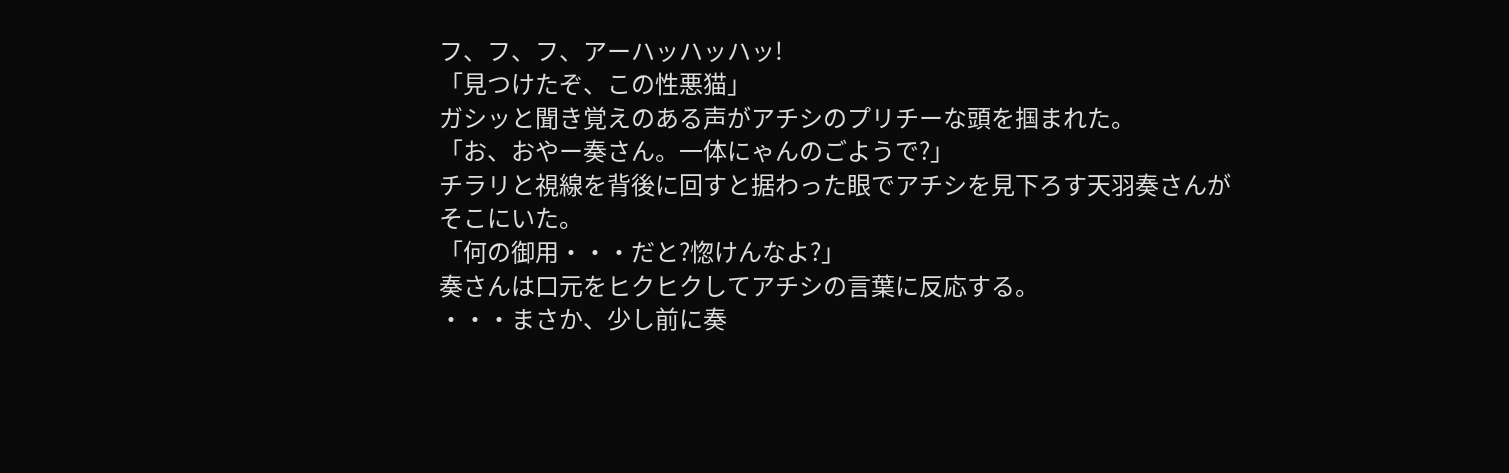フ、フ、フ、アーハッハッハッ!
「見つけたぞ、この性悪猫」
ガシッと聞き覚えのある声がアチシのプリチーな頭を掴まれた。
「お、おやー奏さん。一体にゃんのごようで?」
チラリと視線を背後に回すと据わった眼でアチシを見下ろす天羽奏さんがそこにいた。
「何の御用・・・だと?惚けんなよ?」
奏さんは口元をヒクヒクしてアチシの言葉に反応する。
・・・まさか、少し前に奏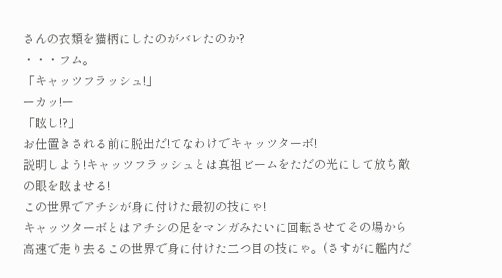さんの衣類を猫柄にしたのがバレたのか?
・・・フム。
「キャッツフラッシュ!」
ーカッ!ー
「眩し!?」
お仕置きされる前に脱出だ!てなわけでキャッツターボ!
説明しよう!キャッツフラッシュとは真祖ビームをただの光にして放ち敵の眼を眩ませる!
この世界でアチシが身に付けた最初の技にゃ!
キャッツターボとはアチシの足をマンガみたいに回転させてその場から高速で走り去るこの世界で身に付けた二つ目の技にゃ。(さすがに艦内だ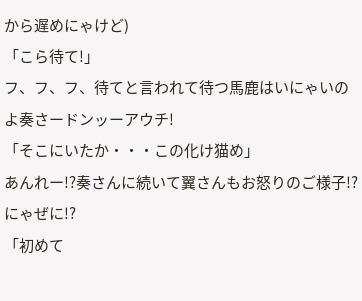から遅めにゃけど)
「こら待て!」
フ、フ、フ、待てと言われて待つ馬鹿はいにゃいのよ奏さードンッーアウチ!
「そこにいたか・・・この化け猫め」
あんれー!?奏さんに続いて翼さんもお怒りのご様子!?にゃぜに!?
「初めて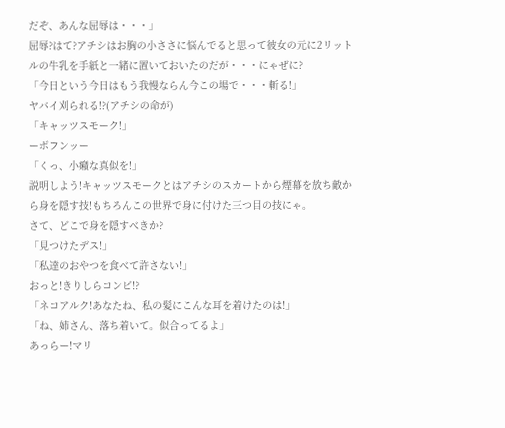だぞ、あんな屈辱は・・・」
屈辱?はて?アチシはお胸の小ささに悩んでると思って彼女の元に2リットルの牛乳を手紙と一緒に置いておいたのだが・・・にゃぜに?
「今日という今日はもう我慢ならん今この場で・・・斬る!」
ヤバイ刈られる!?(アチシの命が)
「キャッツスモーク!」
ーボフンッー
「くっ、小癪な真似を!」
説明しよう!キャッツスモークとはアチシのスカートから煙幕を放ち敵から身を隠す技!もちろんこの世界で身に付けた三つ目の技にゃ。
さて、どこで身を隠すべきか?
「見つけたデス!」
「私達のおやつを食べて許さない!」
おっと!きりしらコンビ!?
「ネコアルク!あなたね、私の髪にこんな耳を着けたのは!」
「ね、姉さん、落ち着いて。似合ってるよ」
あっらー!マリ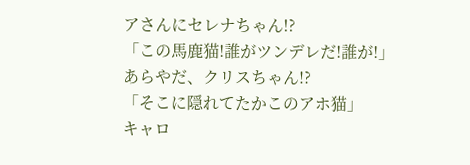アさんにセレナちゃん!?
「この馬鹿猫!誰がツンデレだ!誰が!」
あらやだ、クリスちゃん!?
「そこに隠れてたかこのアホ猫」
キャロ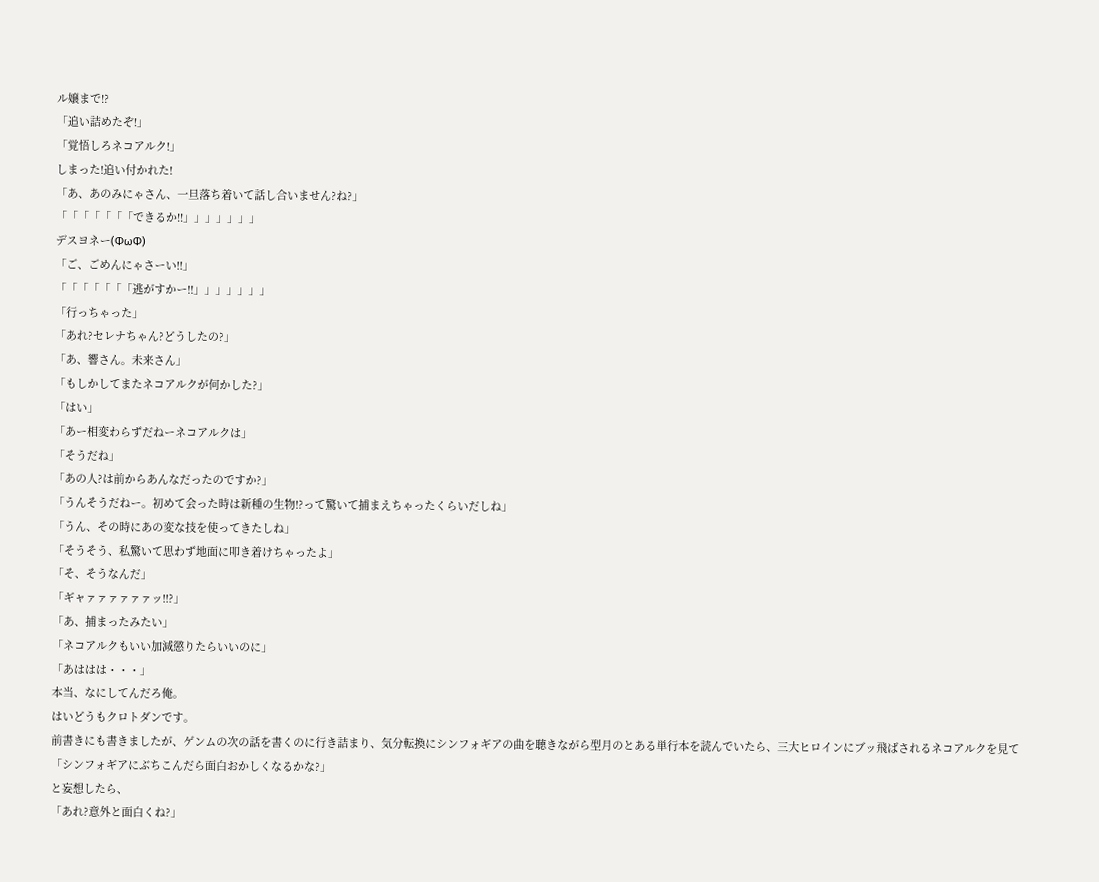ル嬢まで!?
「追い詰めたぞ!」
「覚悟しろネコアルク!」
しまった!追い付かれた!
「あ、あのみにゃさん、一旦落ち着いて話し合いません?ね?」
「「「「「「「できるか!!」」」」」」」
デスヨネー(ФωФ)
「ご、ごめんにゃさーい!!」
「「「「「「「逃がすかー!!」」」」」」」
「行っちゃった」
「あれ?セレナちゃん?どうしたの?」
「あ、響さん。未来さん」
「もしかしてまたネコアルクが何かした?」
「はい」
「あー相変わらずだねーネコアルクは」
「そうだね」
「あの人?は前からあんなだったのですか?」
「うんそうだねー。初めて会った時は新種の生物!?って驚いて捕まえちゃったくらいだしね」
「うん、その時にあの変な技を使ってきたしね」
「そうそう、私驚いて思わず地面に叩き着けちゃったよ」
「そ、そうなんだ」
「ギャァァァァァァッ!!?」
「あ、捕まったみたい」
「ネコアルクもいい加減懲りたらいいのに」
「あははは・・・」
本当、なにしてんだろ俺。
はいどうもクロトダンです。
前書きにも書きましたが、ゲンムの次の話を書くのに行き詰まり、気分転換にシンフォギアの曲を聴きながら型月のとある単行本を読んでいたら、三大ヒロインにブッ飛ばされるネコアルクを見て
「シンフォギアにぶちこんだら面白おかしくなるかな?」
と妄想したら、
「あれ?意外と面白くね?」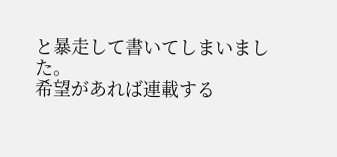と暴走して書いてしまいました。
希望があれば連載する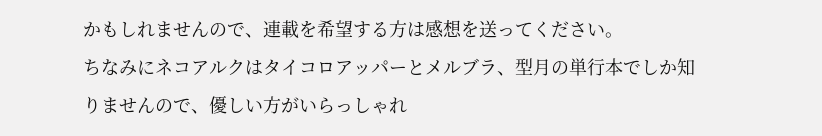かもしれませんので、連載を希望する方は感想を送ってください。
ちなみにネコアルクはタイコロアッパーとメルブラ、型月の単行本でしか知りませんので、優しい方がいらっしゃれ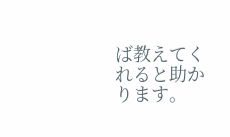ば教えてくれると助かります。